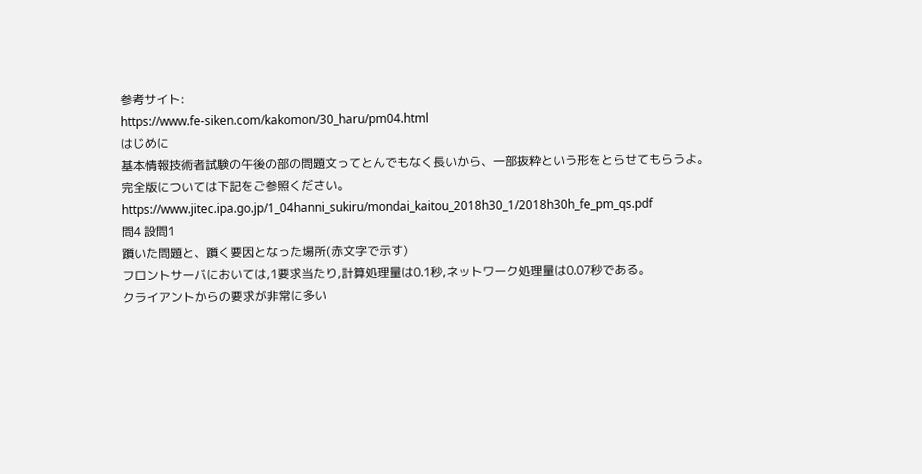参考サイト:
https://www.fe-siken.com/kakomon/30_haru/pm04.html
はじめに
基本情報技術者試験の午後の部の問題文ってとんでもなく長いから、一部抜粋という形をとらせてもらうよ。
完全版については下記をご参照ください。
https://www.jitec.ipa.go.jp/1_04hanni_sukiru/mondai_kaitou_2018h30_1/2018h30h_fe_pm_qs.pdf
問4 設問1
躓いた問題と、躓く要因となった場所(赤文字で示す)
フロントサーバにおいては,1要求当たり,計算処理量は0.1秒,ネットワーク処理量は0.07秒である。
クライアントからの要求が非常に多い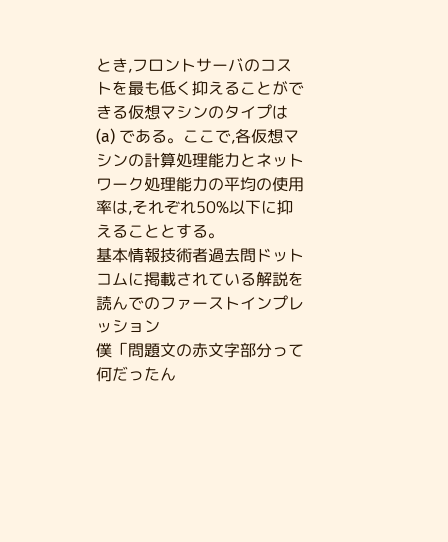とき,フロントサーバのコストを最も低く抑えることができる仮想マシンのタイプは (a) である。ここで,各仮想マシンの計算処理能力とネットワーク処理能力の平均の使用率は,それぞれ50%以下に抑えることとする。
基本情報技術者過去問ドットコムに掲載されている解説を読んでのファーストインプレッション
僕「問題文の赤文字部分って何だったん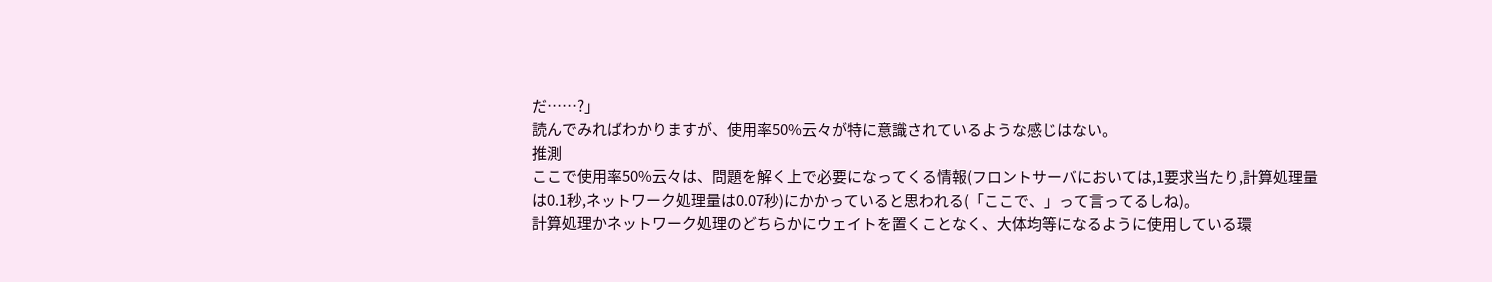だ……?」
読んでみればわかりますが、使用率50%云々が特に意識されているような感じはない。
推測
ここで使用率50%云々は、問題を解く上で必要になってくる情報(フロントサーバにおいては,1要求当たり,計算処理量は0.1秒,ネットワーク処理量は0.07秒)にかかっていると思われる(「ここで、」って言ってるしね)。
計算処理かネットワーク処理のどちらかにウェイトを置くことなく、大体均等になるように使用している環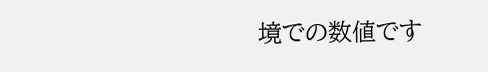境での数値です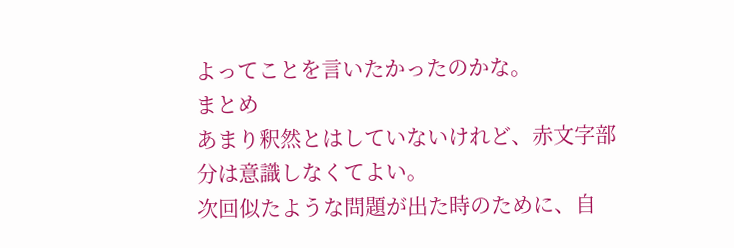よってことを言いたかったのかな。
まとめ
あまり釈然とはしていないけれど、赤文字部分は意識しなくてよい。
次回似たような問題が出た時のために、自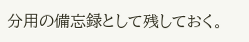分用の備忘録として残しておく。